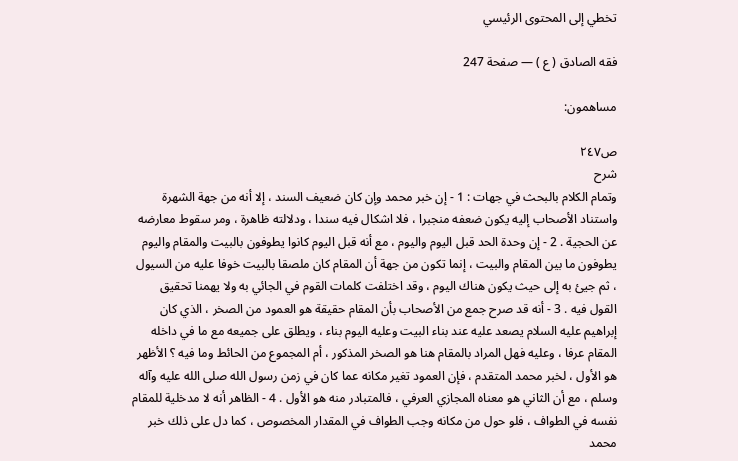تخطي إلى المحتوى الرئيسي

فقه الصادق ( ع ) — صفحة 247

مساهمون:

ص٢٤٧
شرح
وتمام الكلام بالبحث في جهات : 1 - إن خبر محمد وإن كان ضعيف السند ، إلا أنه من جهة الشهرة واستناد الأصحاب إليه يكون ضعفه منجبرا ، فلا اشكال فيه سندا ، ودلالته ظاهرة ، ومر سقوط معارضه عن الحجية . 2 - إن وحدة الحد قبل اليوم واليوم ، مع أنه قبل اليوم كانوا يطوفون بالبيت والمقام واليوم يطوفون ما بين المقام والبيت ، إنما تكون من جهة أن المقام كان ملصقا بالبيت خوفا عليه من السيول ، ثم جيئ به إلى حيث يكون هناك اليوم ، وقد اختلفت كلمات القوم في الجائي به ولا يهمنا تحقيق القول فيه . 3 - أنه قد صرح جمع من الأصحاب بأن المقام حقيقة هو العمود من الصخر ، الذي كان إبراهيم عليه السلام يصعد عليه عند بناء البيت وعليه اليوم بناء ، ويطلق على جميعه مع ما في داخله المقام عرفا ، وعليه فهل المراد بالمقام هنا هو الصخر المذكور ، أم المجموع من الحائط وما فيه ؟ الأظهر هو الأول ، لخبر محمد المتقدم ، فإن العمود تغير مكانه عما كان في زمن رسول الله صلى الله عليه وآله وسلم ، مع أن الثاني هو معناه المجازي العرفي ، فالمتبادر منه هو الأول . 4 - الظاهر أنه لا مدخلية للمقام نفسه في الطواف ، فلو حول من مكانه وجب الطواف في المقدار المخصوص ، كما دل على ذلك خبر محمد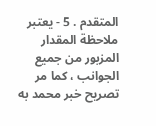المتقدم . 5 - يعتبر ملاحظة المقدار المزبور من جميع الجوانب ، كما مر تصريح خبر محمد به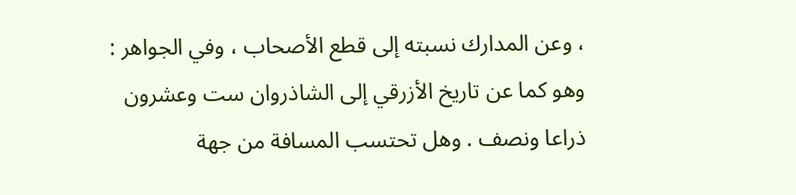، وعن المدارك نسبته إلى قطع الأصحاب ، وفي الجواهر : وهو كما عن تاريخ الأزرقي إلى الشاذروان ست وعشرون ذراعا ونصف . وهل تحتسب المسافة من جهة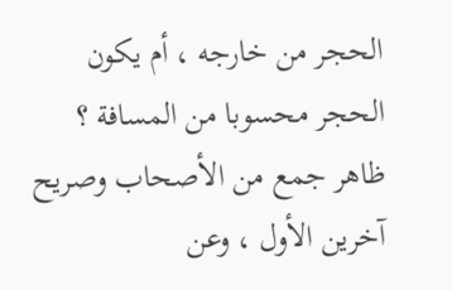الحجر من خارجه ، أم يكون الحجر محسوبا من المسافة ؟ ظاهر جمع من الأصحاب وصريح آخرين الأول ، وعن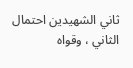ثاني الشهيدين احتمال الثاني ، وقواه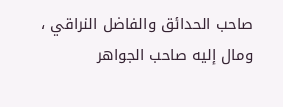صاحب الحدائق والفاضل النراقي ، ومال إليه صاحب الجواهر